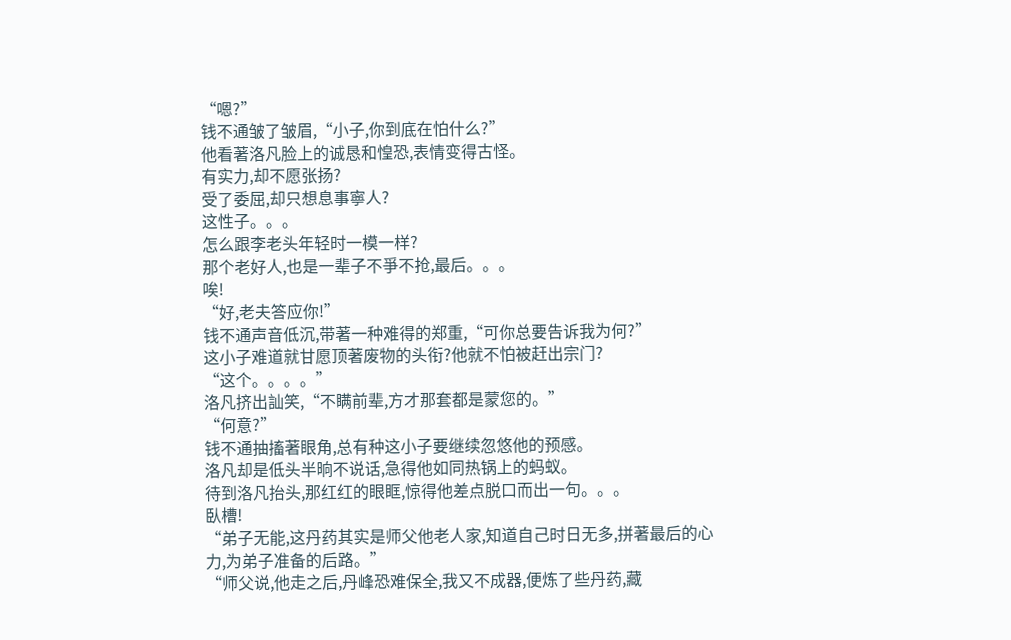“嗯?”
钱不通皱了皱眉,“小子,你到底在怕什么?”
他看著洛凡脸上的诚恳和惶恐,表情变得古怪。
有实力,却不愿张扬?
受了委屈,却只想息事寧人?
这性子。。。
怎么跟李老头年轻时一模一样?
那个老好人,也是一辈子不爭不抢,最后。。。
唉!
“好,老夫答应你!”
钱不通声音低沉,带著一种难得的郑重,“可你总要告诉我为何?”
这小子难道就甘愿顶著废物的头衔?他就不怕被赶出宗门?
“这个。。。。”
洛凡挤出訕笑,“不瞒前辈,方才那套都是蒙您的。”
“何意?”
钱不通抽搐著眼角,总有种这小子要继续忽悠他的预感。
洛凡却是低头半晌不说话,急得他如同热锅上的蚂蚁。
待到洛凡抬头,那红红的眼眶,惊得他差点脱口而出一句。。。
臥槽!
“弟子无能,这丹药其实是师父他老人家,知道自己时日无多,拼著最后的心力,为弟子准备的后路。”
“师父说,他走之后,丹峰恐难保全,我又不成器,便炼了些丹药,藏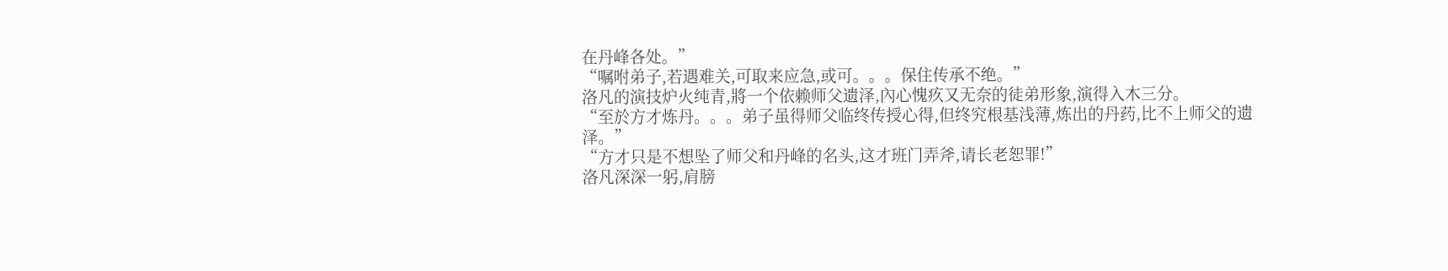在丹峰各处。”
“嘱咐弟子,若遇难关,可取来应急,或可。。。保住传承不绝。”
洛凡的演技炉火纯青,將一个依赖师父遗泽,內心愧疚又无奈的徒弟形象,演得入木三分。
“至於方才炼丹。。。弟子虽得师父临终传授心得,但终究根基浅薄,炼出的丹药,比不上师父的遗泽。”
“方才只是不想坠了师父和丹峰的名头,这才班门弄斧,请长老恕罪!”
洛凡深深一躬,肩膀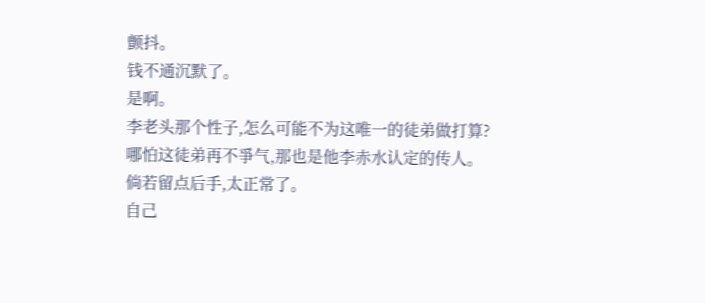颤抖。
钱不通沉默了。
是啊。
李老头那个性子,怎么可能不为这唯一的徒弟做打算?
哪怕这徒弟再不爭气,那也是他李赤水认定的传人。
倘若留点后手,太正常了。
自己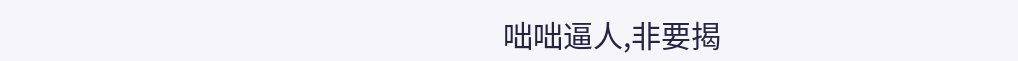咄咄逼人,非要揭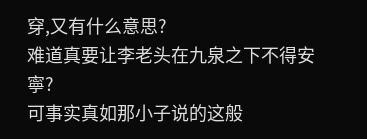穿,又有什么意思?
难道真要让李老头在九泉之下不得安寧?
可事实真如那小子说的这般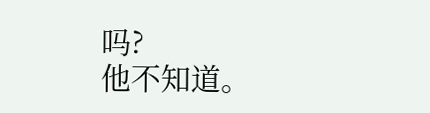吗?
他不知道。